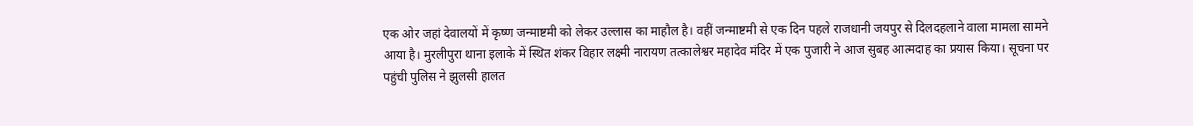एक ओर जहां देवालयों में कृष्ण जन्माष्टमी को लेकर उल्लास का माहौल है। वहीं जन्माष्टमी से एक दिन पहले राजधानी जयपुर से दिलदहलाने वाला मामला सामने आया है। मुरलीपुरा थाना इलाके में स्थित शंकर विहार लक्ष्मी नारायण तत्कालेश्वर महादेव मंदिर में एक पुजारी ने आज सुबह आत्मदाह का प्रयास किया। सूचना पर पहुंची पुलिस ने झुलसी हालत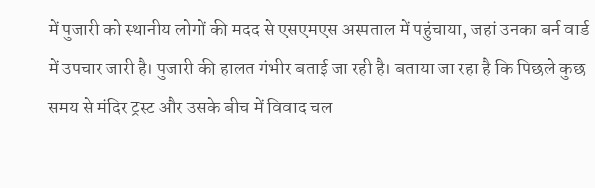में पुजारी को स्थानीय लोगों की मदद से एसएमएस अस्पताल में पहुंचाया, जहां उनका बर्न वार्ड में उपचार जारी है। पुजारी की हालत गंभीर बताई जा रही है। बताया जा रहा है कि पिछले कुछ समय से मंदिर ट्रस्ट और उसके बीच में विवाद चल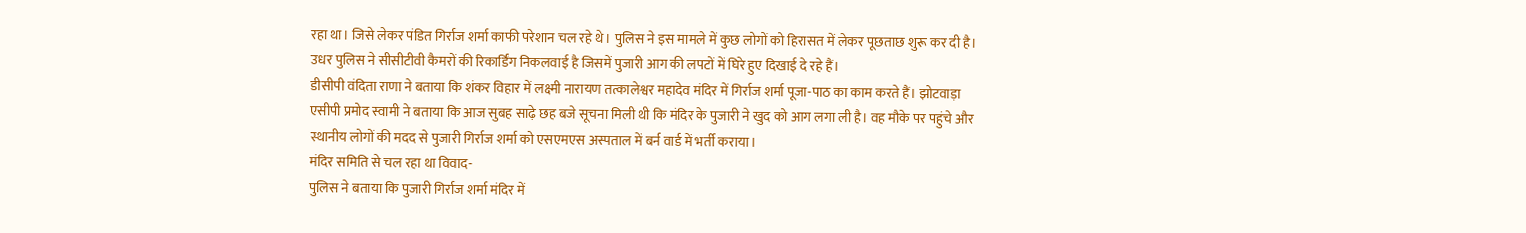रहा था। जिसे लेकर पंडित गिर्राज शर्मा काफी परेशान चल रहे थे। पुलिस ने इस मामले में कुछ लोगों को हिरासत में लेकर पूछताछ शुरू कर दी है। उधर पुलिस ने सीसीटीवी कैमरों की रिकार्डिंग निकलवाई है जिसमें पुजारी आग की लपटों में घिरे हुए दिखाई दे रहे हैं।
डीसीपी वंदिता राणा ने बताया कि शंकर विहार में लक्ष्मी नारायण तत्कालेश्वर महादेव मंदिर में गिर्राज शर्मा पूजा-पाठ का काम करते हैं। झोटवाड़ा एसीपी प्रमोद स्वामी ने बताया कि आज सुबह साढ़े छह बजे सूचना मिली थी कि मंदिर के पुजारी ने खुद को आग लगा ली है। वह मौके पर पहुंचे और स्थानीय लोगों की मदद से पुजारी गिर्राज शर्मा को एसएमएस अस्पताल में बर्न वार्ड में भर्ती कराया।
मंदिर समिति से चल रहा था विवाद-
पुलिस ने बताया कि पुजारी गिर्राज शर्मा मंदिर में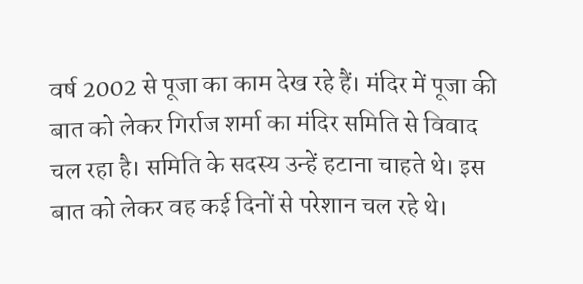वर्ष 2002 से पूजा का काम देख रहे हैं। मंदिर में पूजा की बात को लेकर गिर्राज शर्मा का मंदिर समिति से विवाद चल रहा है। समिति के सदस्य उन्हें हटाना चाहते थे। इस बात को लेकर वह कई दिनों से परेशान चल रहे थे।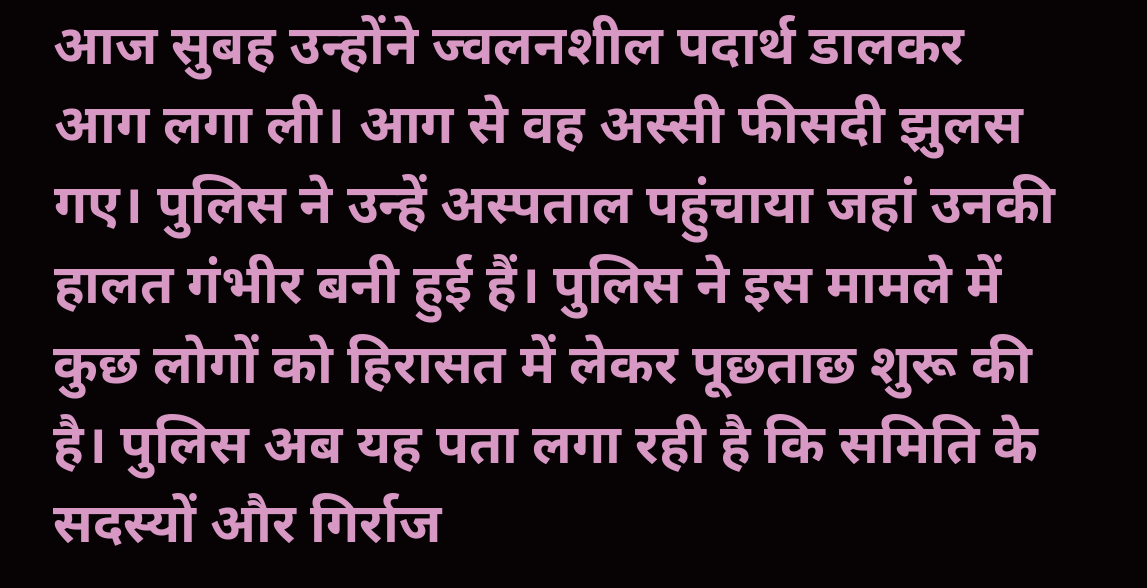आज सुबह उन्होंने ज्वलनशील पदार्थ डालकर आग लगा ली। आग से वह अस्सी फीसदी झुलस गए। पुलिस ने उन्हें अस्पताल पहुंचाया जहां उनकी हालत गंभीर बनी हुई हैं। पुलिस ने इस मामले में कुछ लोगों को हिरासत में लेकर पूछताछ शुरू की है। पुलिस अब यह पता लगा रही है कि समिति के सदस्यों और गिर्राज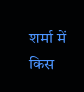शर्मा में किस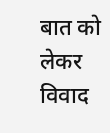बात को लेकर विवाद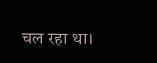चल रहा था।